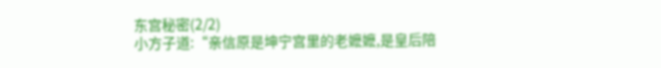东宫秘密(2/2)
小方子道:“亲信原是坤宁宫里的老嬷嬷,是皇后陪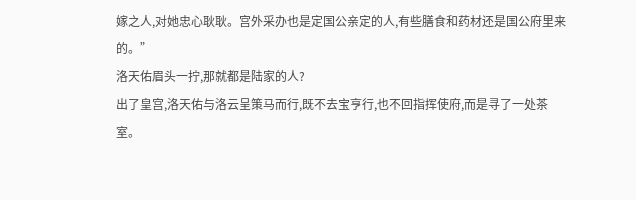嫁之人,对她忠心耿耿。宫外采办也是定国公亲定的人,有些膳食和药材还是国公府里来的。”
洛天佑眉头一拧,那就都是陆家的人?
出了皇宫,洛天佑与洛云呈策马而行,既不去宝亨行,也不回指挥使府,而是寻了一处茶室。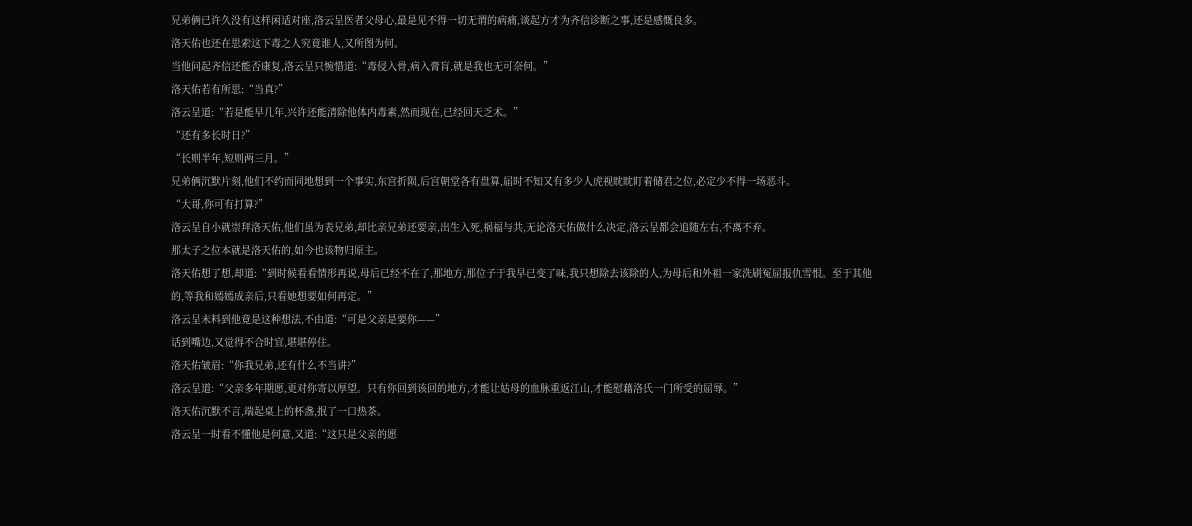兄弟俩已许久没有这样闲适对座,洛云呈医者父母心,最是见不得一切无谓的病痛,谈起方才为齐信诊断之事,还是感慨良多。
洛天佑也还在思索这下毒之人究竟谁人,又所图为何。
当他问起齐信还能否康复,洛云呈只惋惜道:“毒侵入骨,病入膏肓,就是我也无可奈何。”
洛天佑若有所思:“当真?”
洛云呈道:“若是能早几年,兴许还能清除他体内毒素,然而现在,已经回天乏术。”
“还有多长时日?”
“长则半年,短则两三月。”
兄弟俩沉默片刻,他们不约而同地想到一个事实,东宫折陨,后宫朝堂各有盘算,届时不知又有多少人虎视眈眈盯着储君之位,必定少不得一场恶斗。
“大哥,你可有打算?”
洛云呈自小就崇拜洛天佑,他们虽为表兄弟,却比亲兄弟还要亲,出生入死,祸福与共,无论洛天佑做什么决定,洛云呈都会追随左右,不离不弃。
那太子之位本就是洛天佑的,如今也该物归原主。
洛天佑想了想,却道:“到时候看看情形再说,母后已经不在了,那地方,那位子于我早已变了味,我只想除去该除的人,为母后和外祖一家洗刷冤屈报仇雪恨。至于其他的,等我和嫣嫣成亲后,只看她想要如何再定。”
洛云呈未料到他竟是这种想法,不由道:“可是父亲是要你——”
话到嘴边,又觉得不合时宜,堪堪停住。
洛天佑皱眉:“你我兄弟,还有什么不当讲?”
洛云呈道:“父亲多年期愿,更对你寄以厚望。只有你回到该回的地方,才能让姑母的血脉重返江山,才能慰藉洛氏一门所受的屈辱。”
洛天佑沉默不言,端起桌上的杯盏,抿了一口热茶。
洛云呈一时看不懂他是何意,又道:“这只是父亲的愿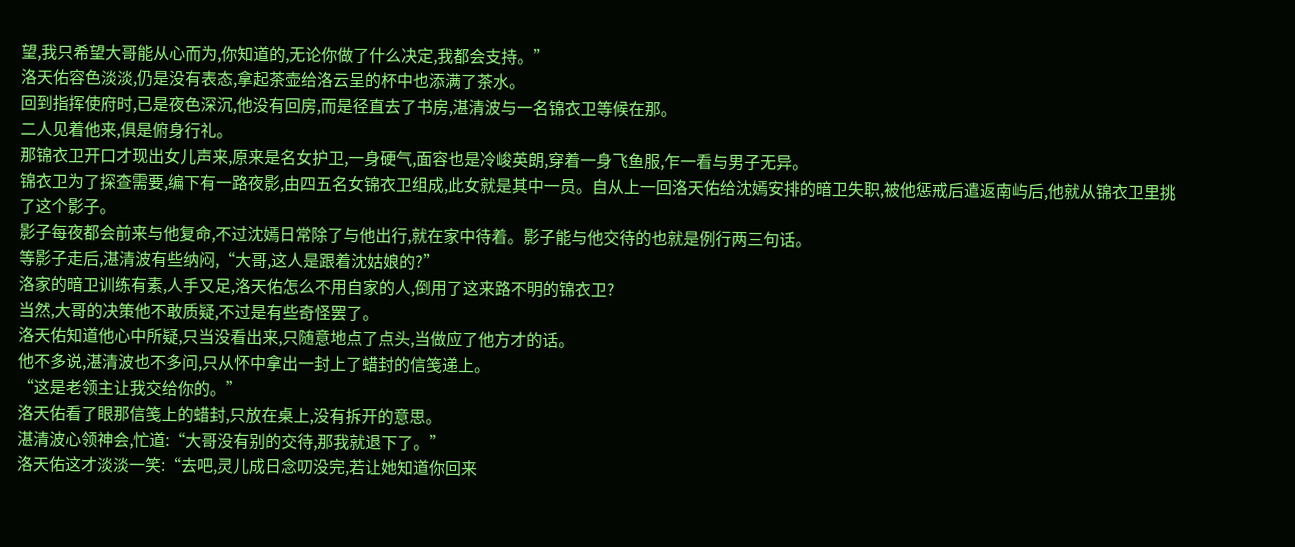望,我只希望大哥能从心而为,你知道的,无论你做了什么决定,我都会支持。”
洛天佑容色淡淡,仍是没有表态,拿起茶壶给洛云呈的杯中也添满了茶水。
回到指挥使府时,已是夜色深沉,他没有回房,而是径直去了书房,湛清波与一名锦衣卫等候在那。
二人见着他来,俱是俯身行礼。
那锦衣卫开口才现出女儿声来,原来是名女护卫,一身硬气,面容也是冷峻英朗,穿着一身飞鱼服,乍一看与男子无异。
锦衣卫为了探查需要,编下有一路夜影,由四五名女锦衣卫组成,此女就是其中一员。自从上一回洛天佑给沈嫣安排的暗卫失职,被他惩戒后遣返南屿后,他就从锦衣卫里挑了这个影子。
影子每夜都会前来与他复命,不过沈嫣日常除了与他出行,就在家中待着。影子能与他交待的也就是例行两三句话。
等影子走后,湛清波有些纳闷,“大哥,这人是跟着沈姑娘的?”
洛家的暗卫训练有素,人手又足,洛天佑怎么不用自家的人,倒用了这来路不明的锦衣卫?
当然,大哥的决策他不敢质疑,不过是有些奇怪罢了。
洛天佑知道他心中所疑,只当没看出来,只随意地点了点头,当做应了他方才的话。
他不多说,湛清波也不多问,只从怀中拿出一封上了蜡封的信笺递上。
“这是老领主让我交给你的。”
洛天佑看了眼那信笺上的蜡封,只放在桌上,没有拆开的意思。
湛清波心领神会,忙道:“大哥没有别的交待,那我就退下了。”
洛天佑这才淡淡一笑:“去吧,灵儿成日念叨没完,若让她知道你回来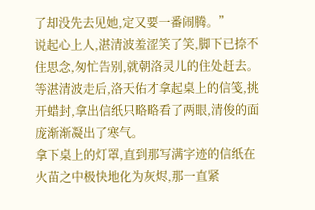了却没先去见她,定又要一番闹腾。”
说起心上人,湛清波羞涩笑了笑,脚下已捺不住思念,匆忙告别,就朝洛灵儿的住处赶去。
等湛清波走后,洛天佑才拿起桌上的信笺,挑开蜡封,拿出信纸只略略看了两眼,清俊的面庞渐渐凝出了寒气。
拿下桌上的灯罩,直到那写满字迹的信纸在火苗之中极快地化为灰烬,那一直紧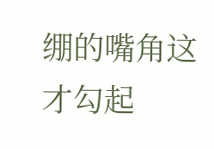绷的嘴角这才勾起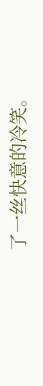了一丝快意的冷笑。